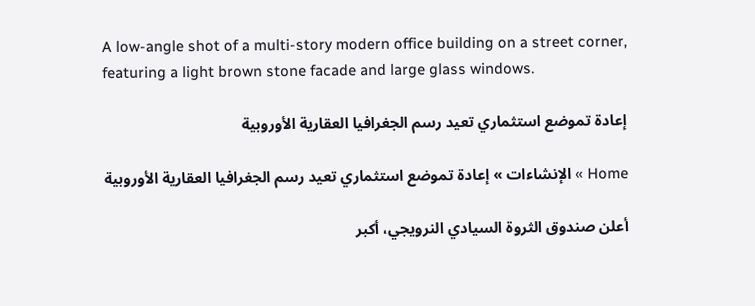A low-angle shot of a multi-story modern office building on a street corner, featuring a light brown stone facade and large glass windows.

إعادة تموضع استثماري تعيد رسم الجغرافيا العقارية الأوروبية

Home » الإنشاءات » إعادة تموضع استثماري تعيد رسم الجغرافيا العقارية الأوروبية

أعلن صندوق الثروة السيادي النرويجي، أكبر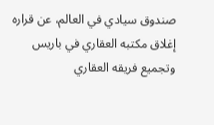صندوق سيادي في العالم، عن قراره إغلاق مكتبه العقاري في باريس وتجميع فريقه العقاري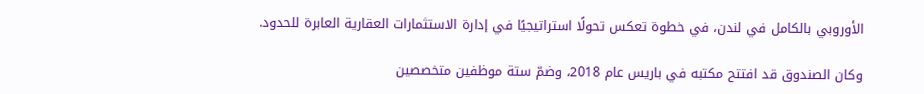الأوروبي بالكامل في لندن، في خطوة تعكس تحولًا استراتيجيًا في إدارة الاستثمارات العقارية العابرة للحدود.

وكان الصندوق قد افتتح مكتبه في باريس عام 2018، وضمّ ستة موظفين متخصصين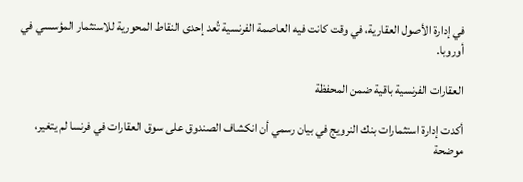في إدارة الأصول العقارية، في وقت كانت فيه العاصمة الفرنسية تُعد إحدى النقاط المحورية للاستثمار المؤسسي في أوروبا.

العقارات الفرنسية باقية ضمن المحفظة

أكدت إدارة استثمارات بنك النرويج في بيان رسمي أن انكشاف الصندوق على سوق العقارات في فرنسا لم يتغير، موضحة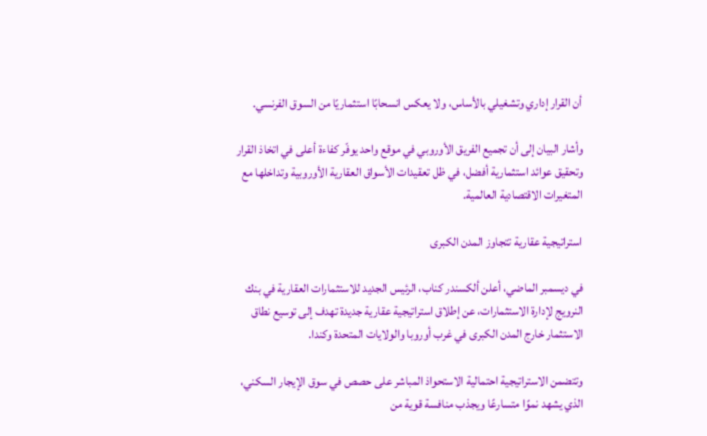أن القرار إداري وتشغيلي بالأساس، ولا يعكس انسحابًا استثماريًا من السوق الفرنسي.

وأشار البيان إلى أن تجميع الفريق الأوروبي في موقع واحد يوفّر كفاءة أعلى في اتخاذ القرار وتحقيق عوائد استثمارية أفضل، في ظل تعقيدات الأسواق العقارية الأوروبية وتداخلها مع المتغيرات الاقتصادية العالمية.

استراتيجية عقارية تتجاوز المدن الكبرى

في ديسمبر الماضي، أعلن ألكسندر كناب، الرئيس الجديد للاستثمارات العقارية في بنك النرويج لإدارة الاستثمارات، عن إطلاق استراتيجية عقارية جديدة تهدف إلى توسيع نطاق الاستثمار خارج المدن الكبرى في غرب أوروبا والولايات المتحدة وكندا.

وتتضمن الاستراتيجية احتمالية الاستحواذ المباشر على حصص في سوق الإيجار السكني، الذي يشهد نموًا متسارعًا ويجذب منافسة قوية من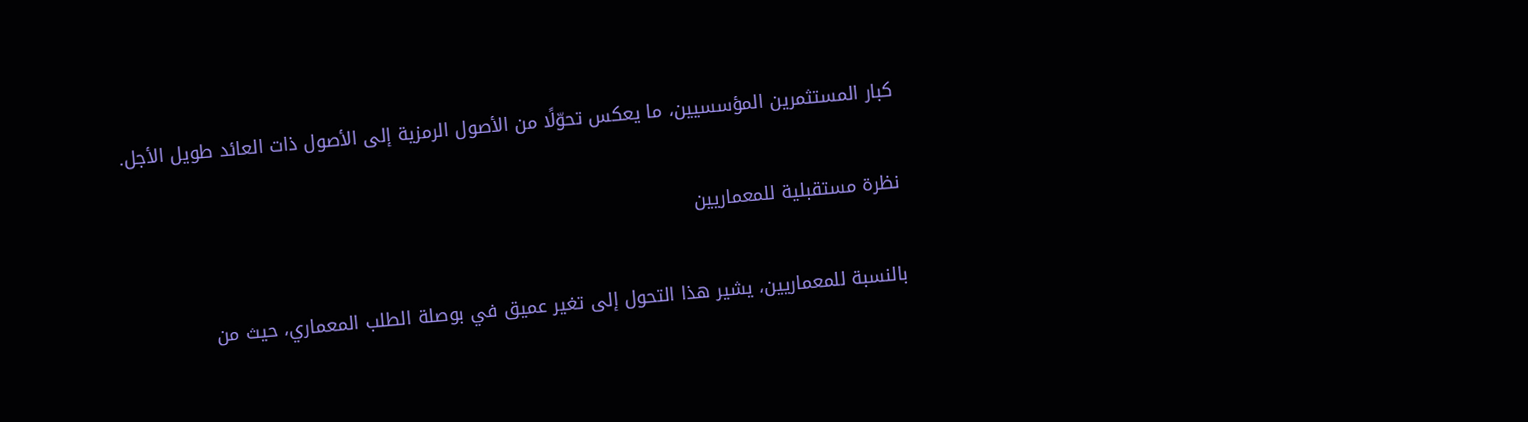كبار المستثمرين المؤسسيين، ما يعكس تحوّلًا من الأصول الرمزية إلى الأصول ذات العائد طويل الأجل.

نظرة مستقبلية للمعماريين

بالنسبة للمعماريين، يشير هذا التحول إلى تغير عميق في بوصلة الطلب المعماري، حيث من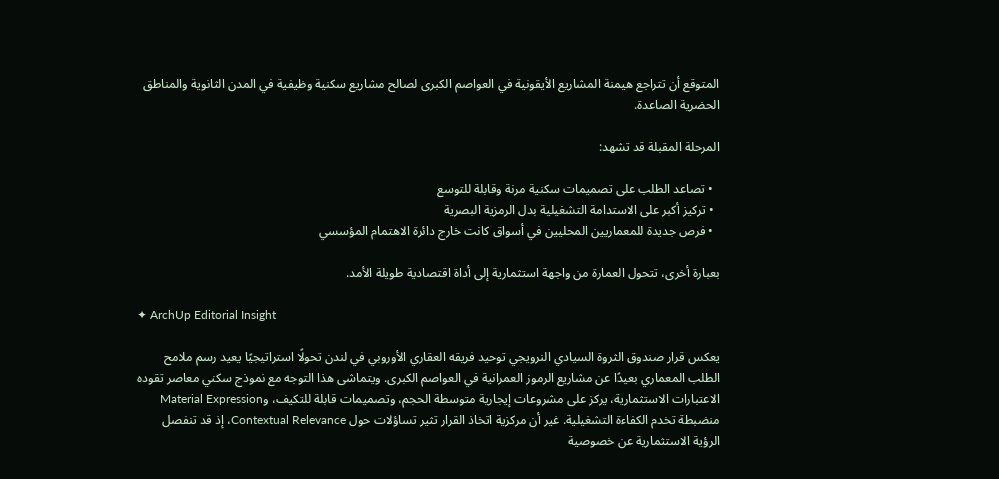المتوقع أن تتراجع هيمنة المشاريع الأيقونية في العواصم الكبرى لصالح مشاريع سكنية وظيفية في المدن الثانوية والمناطق الحضرية الصاعدة.

المرحلة المقبلة قد تشهد:

  • تصاعد الطلب على تصميمات سكنية مرنة وقابلة للتوسع
  • تركيز أكبر على الاستدامة التشغيلية بدل الرمزية البصرية
  • فرص جديدة للمعماريين المحليين في أسواق كانت خارج دائرة الاهتمام المؤسسي

بعبارة أخرى، تتحول العمارة من واجهة استثمارية إلى أداة اقتصادية طويلة الأمد.

✦ ArchUp Editorial Insight

يعكس قرار صندوق الثروة السيادي النرويجي توحيد فريقه العقاري الأوروبي في لندن تحولًا استراتيجيًا يعيد رسم ملامح الطلب المعماري بعيدًا عن مشاريع الرموز العمرانية في العواصم الكبرى. ويتماشى هذا التوجه مع نموذج سكني معاصر تقوده الاعتبارات الاستثمارية، يركز على مشروعات إيجارية متوسطة الحجم، وتصميمات قابلة للتكيف، وMaterial Expression منضبطة تخدم الكفاءة التشغيلية. غير أن مركزية اتخاذ القرار تثير تساؤلات حول Contextual Relevance، إذ قد تنفصل الرؤية الاستثمارية عن خصوصية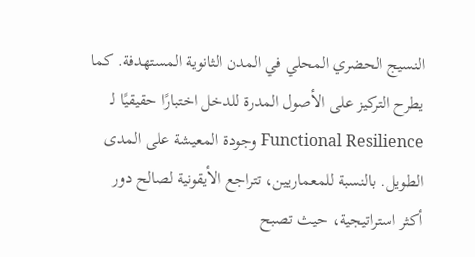النسيج الحضري المحلي في المدن الثانوية المستهدفة. كما يطرح التركيز على الأصول المدرة للدخل اختبارًا حقيقيًا لـ Functional Resilience وجودة المعيشة على المدى الطويل. بالنسبة للمعماريين، تتراجع الأيقونية لصالح دور أكثر استراتيجية، حيث تصبح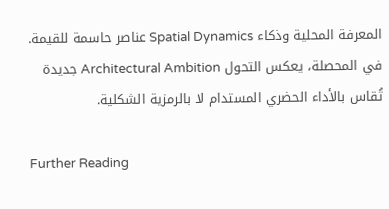المعرفة المحلية وذكاء Spatial Dynamics عناصر حاسمة للقيمة. في المحصلة، يعكس التحول Architectural Ambition جديدة تُقاس بالأداء الحضري المستدام لا بالرمزية الشكلية.

Further Reading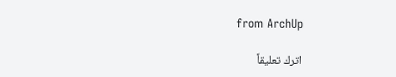from ArchUp

اترك تعليقاً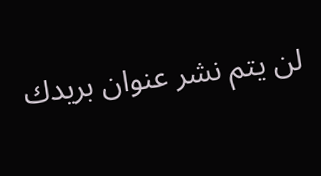لن يتم نشر عنوان بريدك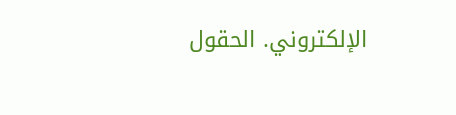الإلكتروني. الحقول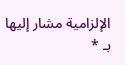الإلزامية مشار إليها بـ *